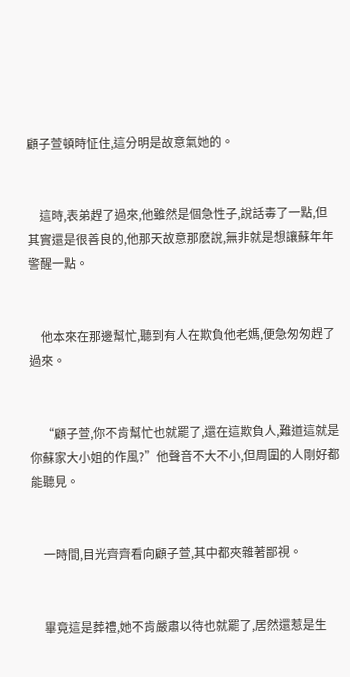顧子萱頓時怔住,這分明是故意氣她的。


    這時,表弟趕了過來,他雖然是個急性子,說話毒了一點,但其實還是很善良的,他那天故意那麽說,無非就是想讓蘇年年警醒一點。


    他本來在那邊幫忙,聽到有人在欺負他老媽,便急匆匆趕了過來。


    “顧子萱,你不肯幫忙也就罷了,還在這欺負人,難道這就是你蘇家大小姐的作風?”他聲音不大不小,但周圍的人剛好都能聽見。


    一時間,目光齊齊看向顧子萱,其中都夾雜著鄙視。


    畢竟這是葬禮,她不肯嚴肅以待也就罷了,居然還惹是生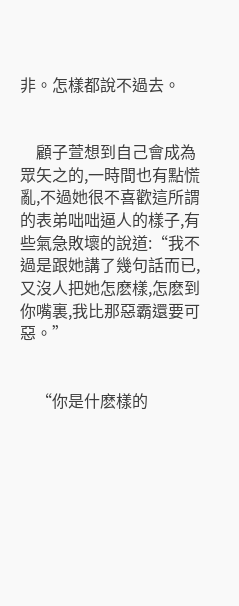非。怎樣都說不過去。


    顧子萱想到自己會成為眾矢之的,一時間也有點慌亂,不過她很不喜歡這所謂的表弟咄咄逼人的樣子,有些氣急敗壞的說道:“我不過是跟她講了幾句話而已,又沒人把她怎麽樣,怎麽到你嘴裏,我比那惡霸還要可惡。”


    “你是什麽樣的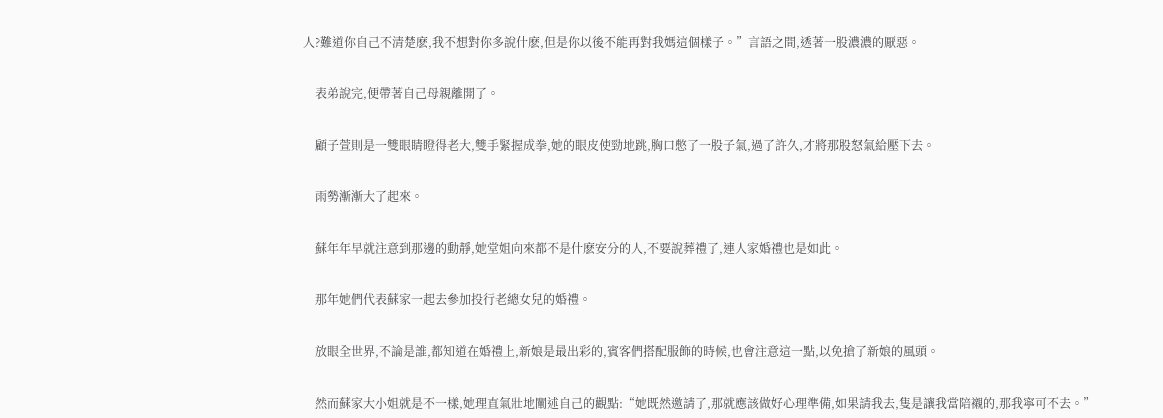人?難道你自己不清楚麽,我不想對你多說什麽,但是你以後不能再對我媽這個樣子。”言語之間,透著一股濃濃的厭惡。


    表弟說完,便帶著自己母親離開了。


    顧子萱則是一雙眼睛瞪得老大,雙手緊握成拳,她的眼皮使勁地跳,胸口憋了一股子氣,過了許久,才將那股怒氣給壓下去。


    雨勢漸漸大了起來。


    蘇年年早就注意到那邊的動靜,她堂姐向來都不是什麽安分的人,不要說葬禮了,連人家婚禮也是如此。


    那年她們代表蘇家一起去參加投行老總女兒的婚禮。


    放眼全世界,不論是誰,都知道在婚禮上,新娘是最出彩的,賓客們搭配服飾的時候,也會注意這一點,以免搶了新娘的風頭。


    然而蘇家大小姐就是不一樣,她理直氣壯地闡述自己的觀點:“她既然邀請了,那就應該做好心理準備,如果請我去,隻是讓我當陪襯的,那我寧可不去。”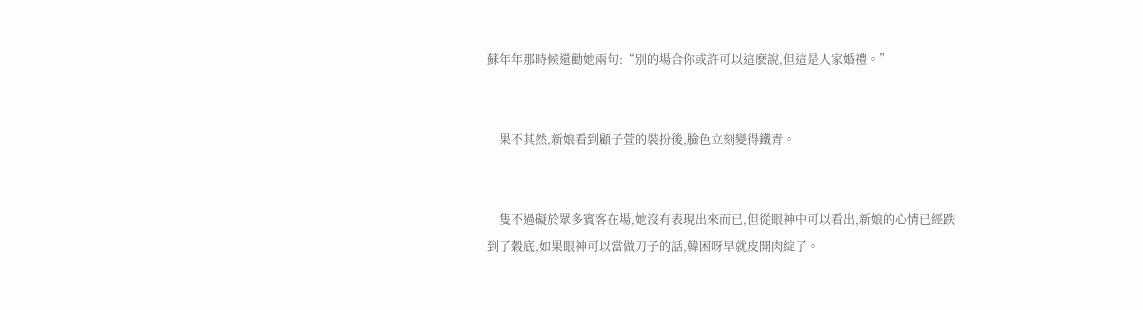蘇年年那時候還勸她兩句:“別的場合你或許可以這麽說,但這是人家婚禮。”


    果不其然,新娘看到顧子萱的裝扮後,臉色立刻變得鐵青。


    隻不過礙於眾多賓客在場,她沒有表現出來而已,但從眼神中可以看出,新娘的心情已經跌到了穀底,如果眼神可以當做刀子的話,韓困呀早就皮開肉綻了。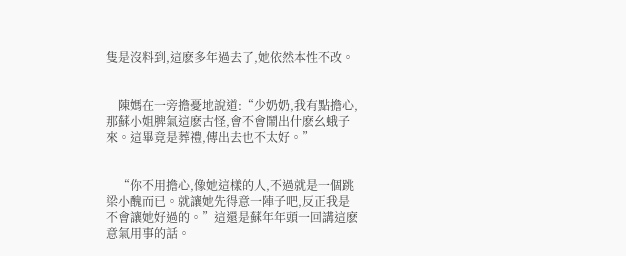隻是沒料到,這麽多年過去了,她依然本性不改。


    陳媽在一旁擔憂地說道:“少奶奶,我有點擔心,那蘇小姐脾氣這麽古怪,會不會鬧出什麽幺蛾子來。這畢竟是葬禮,傳出去也不太好。”


    “你不用擔心,像她這樣的人,不過就是一個跳梁小醜而已。就讓她先得意一陣子吧,反正我是不會讓她好過的。”這還是蘇年年頭一回講這麽意氣用事的話。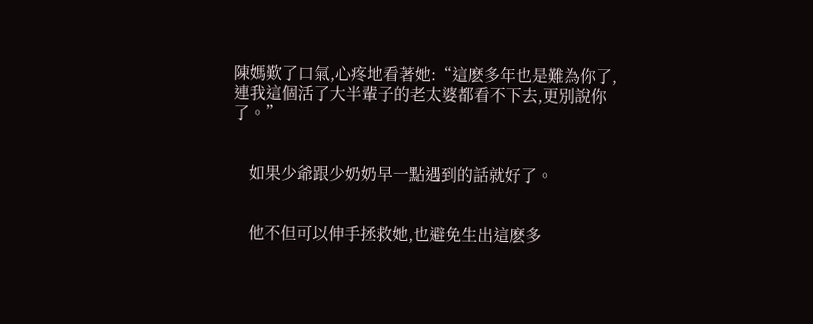陳媽歎了口氣,心疼地看著她:“這麽多年也是難為你了,連我這個活了大半輩子的老太婆都看不下去,更別說你了。”


    如果少爺跟少奶奶早一點遇到的話就好了。


    他不但可以伸手拯救她,也避免生出這麽多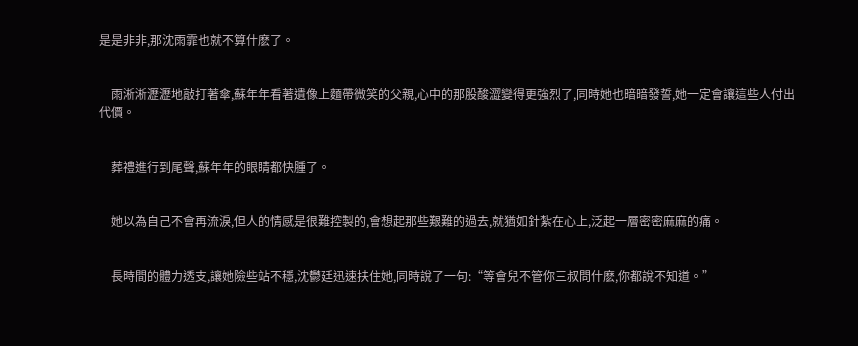是是非非,那沈雨霏也就不算什麽了。


    雨淅淅瀝瀝地敲打著傘,蘇年年看著遺像上麵帶微笑的父親,心中的那股酸澀變得更強烈了,同時她也暗暗發誓,她一定會讓這些人付出代價。


    葬禮進行到尾聲,蘇年年的眼睛都快腫了。


    她以為自己不會再流淚,但人的情感是很難控製的,會想起那些艱難的過去,就猶如針紮在心上,泛起一層密密麻麻的痛。


    長時間的體力透支,讓她險些站不穩,沈鬱廷迅速扶住她,同時說了一句:“等會兒不管你三叔問什麽,你都說不知道。”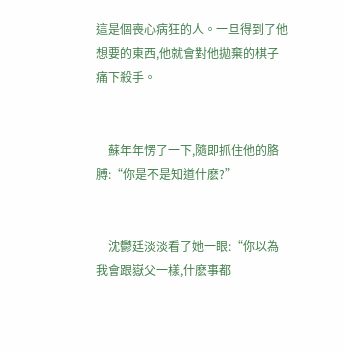這是個喪心病狂的人。一旦得到了他想要的東西,他就會對他拋棄的棋子痛下殺手。


    蘇年年愣了一下,隨即抓住他的胳膊:“你是不是知道什麽?”


    沈鬱廷淡淡看了她一眼:“你以為我會跟嶽父一樣,什麽事都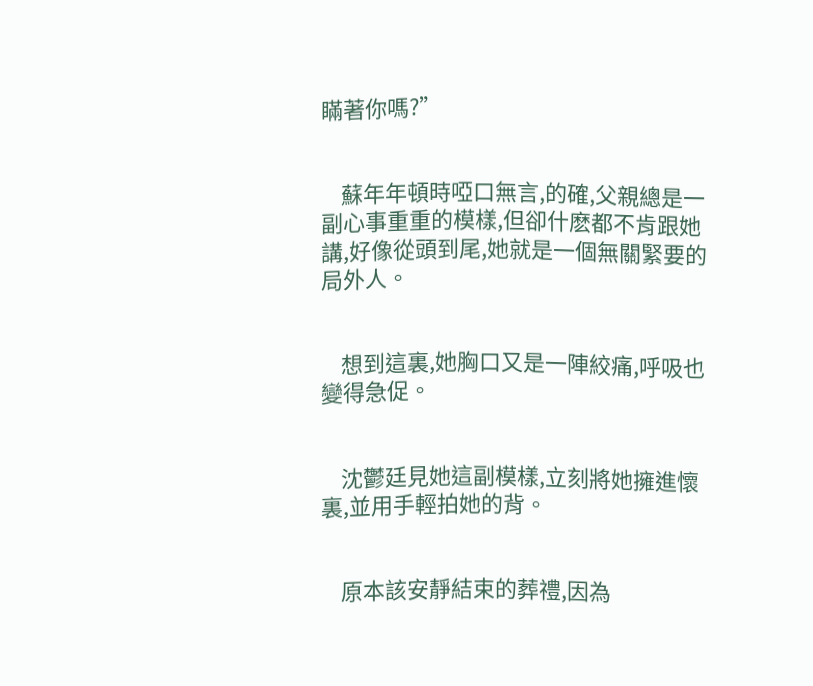瞞著你嗎?”


    蘇年年頓時啞口無言,的確,父親總是一副心事重重的模樣,但卻什麽都不肯跟她講,好像從頭到尾,她就是一個無關緊要的局外人。


    想到這裏,她胸口又是一陣絞痛,呼吸也變得急促。


    沈鬱廷見她這副模樣,立刻將她擁進懷裏,並用手輕拍她的背。


    原本該安靜結束的葬禮,因為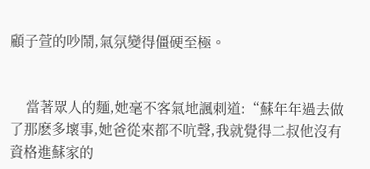顧子萱的吵鬧,氣氛變得僵硬至極。


    當著眾人的麵,她毫不客氣地諷刺道:“蘇年年過去做了那麽多壞事,她爸從來都不吭聲,我就覺得二叔他沒有資格進蘇家的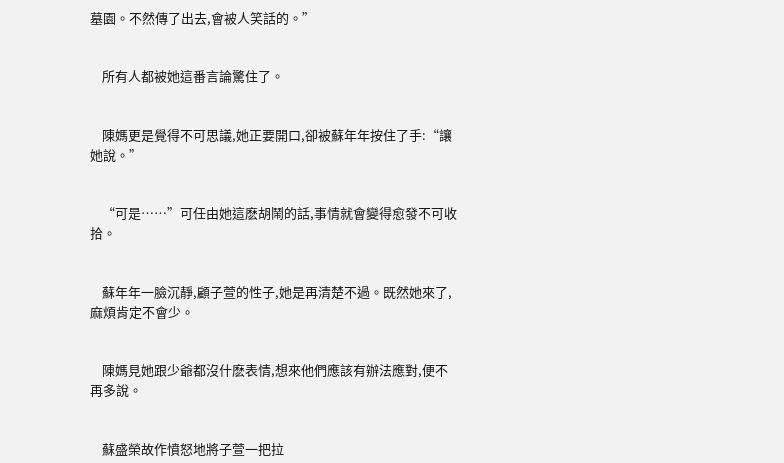墓園。不然傳了出去,會被人笑話的。”


    所有人都被她這番言論驚住了。


    陳媽更是覺得不可思議,她正要開口,卻被蘇年年按住了手:“讓她說。”


    “可是……”可任由她這麽胡鬧的話,事情就會變得愈發不可收拾。


    蘇年年一臉沉靜,顧子萱的性子,她是再清楚不過。既然她來了,麻煩肯定不會少。


    陳媽見她跟少爺都沒什麽表情,想來他們應該有辦法應對,便不再多說。


    蘇盛榮故作憤怒地將子萱一把拉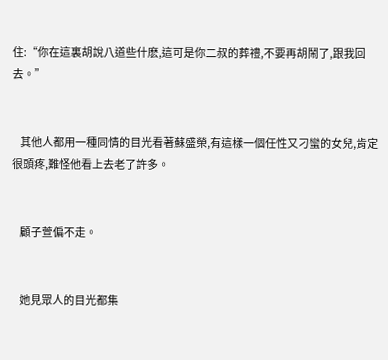住:“你在這裏胡說八道些什麽,這可是你二叔的葬禮,不要再胡鬧了,跟我回去。”


    其他人都用一種同情的目光看著蘇盛榮,有這樣一個任性又刁蠻的女兒,肯定很頭疼,難怪他看上去老了許多。


    顧子萱偏不走。


    她見眾人的目光都集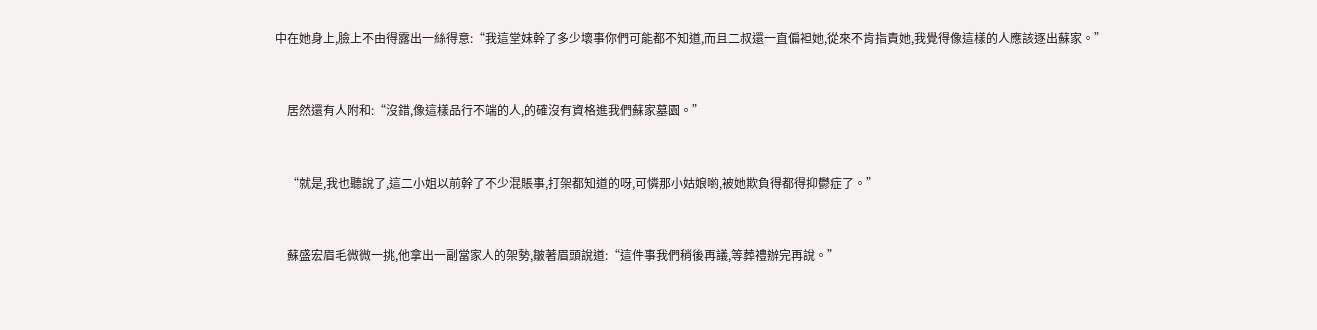中在她身上,臉上不由得露出一絲得意:“我這堂妹幹了多少壞事你們可能都不知道,而且二叔還一直偏袒她,從來不肯指責她,我覺得像這樣的人應該逐出蘇家。”


    居然還有人附和:“沒錯,像這樣品行不端的人,的確沒有資格進我們蘇家墓園。”


    “就是,我也聽說了,這二小姐以前幹了不少混賬事,打架都知道的呀,可憐那小姑娘喲,被她欺負得都得抑鬱症了。”


    蘇盛宏眉毛微微一挑,他拿出一副當家人的架勢,皺著眉頭說道:“這件事我們稍後再議,等葬禮辦完再說。”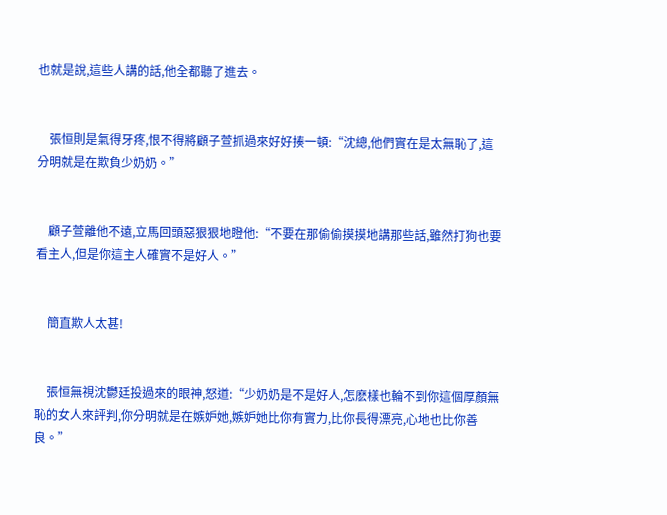也就是說,這些人講的話,他全都聽了進去。


    張恒則是氣得牙疼,恨不得將顧子萱抓過來好好揍一頓:“沈總,他們實在是太無恥了,這分明就是在欺負少奶奶。”


    顧子萱離他不遠,立馬回頭惡狠狠地瞪他:“不要在那偷偷摸摸地講那些話,雖然打狗也要看主人,但是你這主人確實不是好人。”


    簡直欺人太甚!


    張恒無視沈鬱廷投過來的眼神,怒道:“少奶奶是不是好人,怎麽樣也輪不到你這個厚顏無恥的女人來評判,你分明就是在嫉妒她,嫉妒她比你有實力,比你長得漂亮,心地也比你善良。”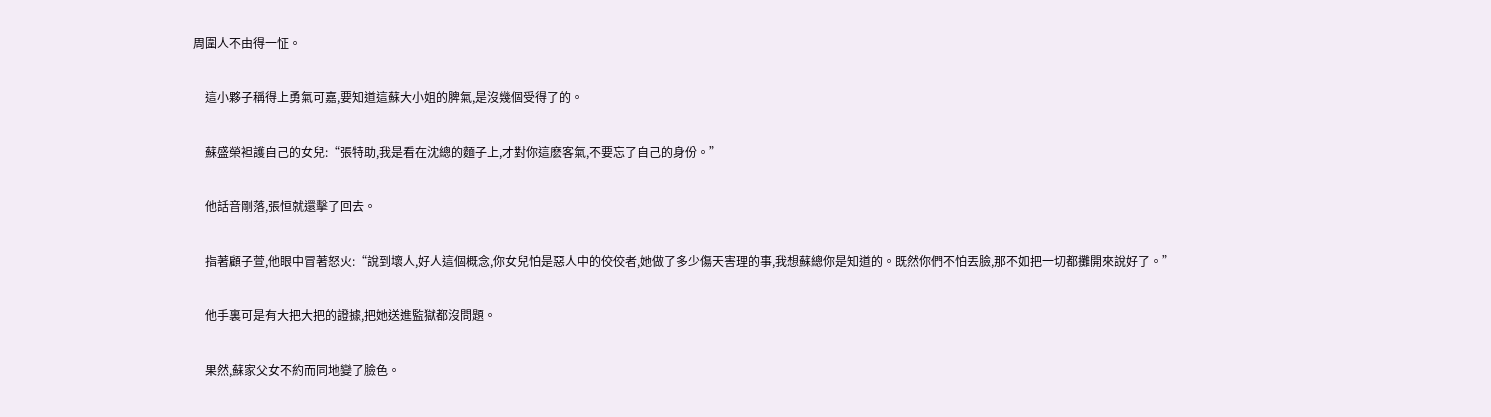周圍人不由得一怔。


    這小夥子稱得上勇氣可嘉,要知道這蘇大小姐的脾氣,是沒幾個受得了的。


    蘇盛榮袒護自己的女兒:“張特助,我是看在沈總的麵子上,才對你這麽客氣,不要忘了自己的身份。”


    他話音剛落,張恒就還擊了回去。


    指著顧子萱,他眼中冒著怒火:“說到壞人,好人這個概念,你女兒怕是惡人中的佼佼者,她做了多少傷天害理的事,我想蘇總你是知道的。既然你們不怕丟臉,那不如把一切都攤開來說好了。”


    他手裏可是有大把大把的證據,把她送進監獄都沒問題。


    果然,蘇家父女不約而同地變了臉色。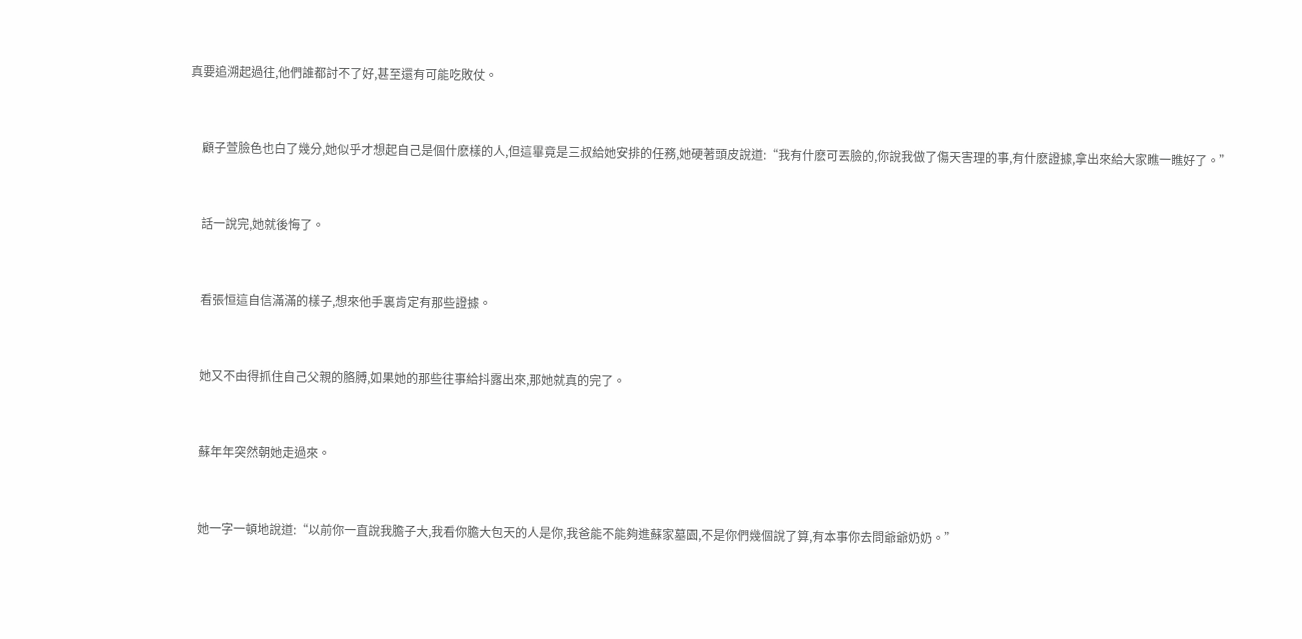真要追溯起過往,他們誰都討不了好,甚至還有可能吃敗仗。


    顧子萱臉色也白了幾分,她似乎才想起自己是個什麽樣的人,但這畢竟是三叔給她安排的任務,她硬著頭皮說道:“我有什麽可丟臉的,你說我做了傷天害理的事,有什麽證據,拿出來給大家瞧一瞧好了。”


    話一說完,她就後悔了。


    看張恒這自信滿滿的樣子,想來他手裏肯定有那些證據。


    她又不由得抓住自己父親的胳膊,如果她的那些往事給抖露出來,那她就真的完了。


    蘇年年突然朝她走過來。


    她一字一頓地說道:“以前你一直說我膽子大,我看你膽大包天的人是你,我爸能不能夠進蘇家墓園,不是你們幾個說了算,有本事你去問爺爺奶奶。”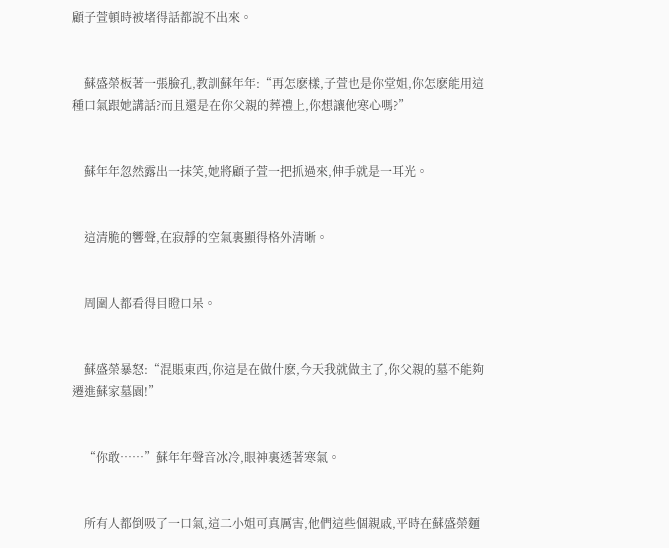顧子萱頓時被堵得話都說不出來。


    蘇盛榮板著一張臉孔,教訓蘇年年:“再怎麽樣,子萱也是你堂姐,你怎麽能用這種口氣跟她講話?而且還是在你父親的葬禮上,你想讓他寒心嗎?”


    蘇年年忽然露出一抹笑,她將顧子萱一把抓過來,伸手就是一耳光。


    這清脆的響聲,在寂靜的空氣裏顯得格外清晰。


    周圍人都看得目瞪口呆。


    蘇盛榮暴怒:“混賬東西,你這是在做什麽,今天我就做主了,你父親的墓不能夠遷進蘇家墓園!”


    “你敢……”蘇年年聲音冰冷,眼神裏透著寒氣。


    所有人都倒吸了一口氣,這二小姐可真厲害,他們這些個親戚,平時在蘇盛榮麵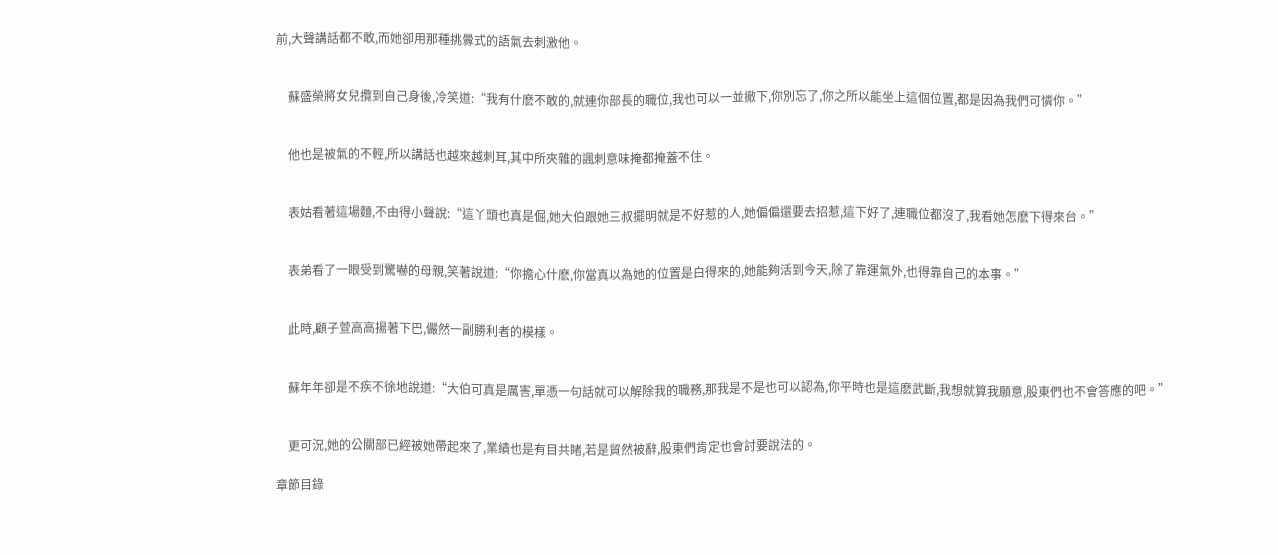前,大聲講話都不敢,而她卻用那種挑釁式的語氣去刺激他。


    蘇盛榮將女兒攬到自己身後,冷笑道:“我有什麽不敢的,就連你部長的職位,我也可以一並撤下,你別忘了,你之所以能坐上這個位置,都是因為我們可憐你。”


    他也是被氣的不輕,所以講話也越來越刺耳,其中所夾雜的諷刺意味掩都掩蓋不住。


    表姑看著這場麵,不由得小聲說:“這丫頭也真是倔,她大伯跟她三叔擺明就是不好惹的人,她偏偏還要去招惹,這下好了,連職位都沒了,我看她怎麽下得來台。”


    表弟看了一眼受到驚嚇的母親,笑著說道:“你擔心什麽,你當真以為她的位置是白得來的,她能夠活到今天,除了靠運氣外,也得靠自己的本事。”


    此時,顧子萱高高揚著下巴,儼然一副勝利者的模樣。


    蘇年年卻是不疾不徐地說道:“大伯可真是厲害,單憑一句話就可以解除我的職務,那我是不是也可以認為,你平時也是這麽武斷,我想就算我願意,股東們也不會答應的吧。”


    更可況,她的公關部已經被她帶起來了,業績也是有目共睹,若是貿然被辭,股東們肯定也會討要說法的。

章節目錄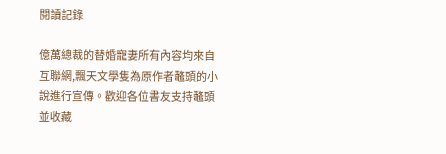閱讀記錄

億萬總裁的替婚寵妻所有內容均來自互聯網,飄天文學隻為原作者鼇頭的小說進行宣傳。歡迎各位書友支持鼇頭並收藏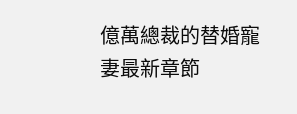億萬總裁的替婚寵妻最新章節